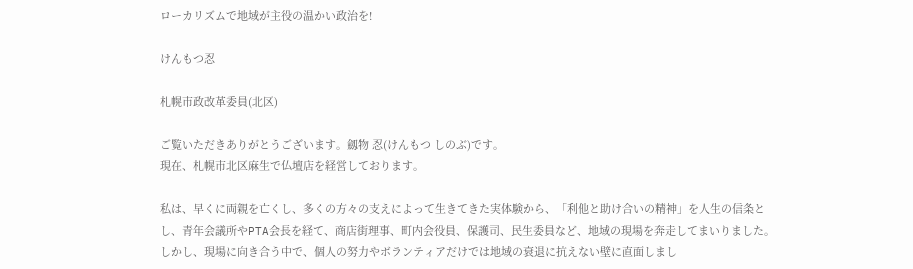ローカリズムで地域が主役の温かい政治を!

けんもつ忍

札幌市政改革委員(北区)

ご覧いただきありがとうございます。劔物 忍(けんもつ しのぶ)です。
現在、札幌市北区麻生で仏壇店を経営しております。

私は、早くに両親を亡くし、多くの方々の支えによって生きてきた実体験から、「利他と助け合いの精神」を人生の信条とし、青年会議所やPTA会長を経て、商店街理事、町内会役員、保護司、民生委員など、地域の現場を奔走してまいりました。
しかし、現場に向き合う中で、個人の努力やボランティアだけでは地域の衰退に抗えない壁に直面しまし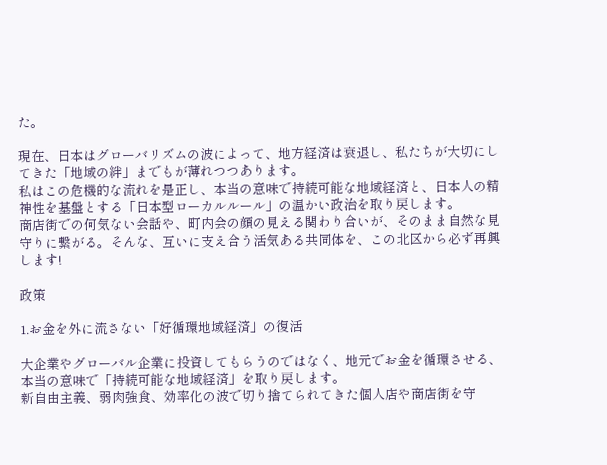た。

現在、日本はグローバリズムの波によって、地方経済は衰退し、私たちが大切にしてきた「地域の絆」までもが薄れつつあります。
私はこの危機的な流れを是正し、本当の意味で持続可能な地域経済と、日本人の精神性を基盤とする「日本型ローカルルール」の温かい政治を取り戻します。
商店街での何気ない会話や、町内会の顔の見える関わり合いが、そのまま自然な見守りに繋がる。そんな、互いに支え合う活気ある共同体を、この北区から必ず再興します!

政策

1.お金を外に流さない「好循環地域経済」の復活

大企業やグローバル企業に投資してもらうのではなく、地元でお金を循環させる、本当の意味で「持続可能な地域経済」を取り戻します。
新自由主義、弱肉強食、効率化の波で切り捨てられてきた個人店や商店街を守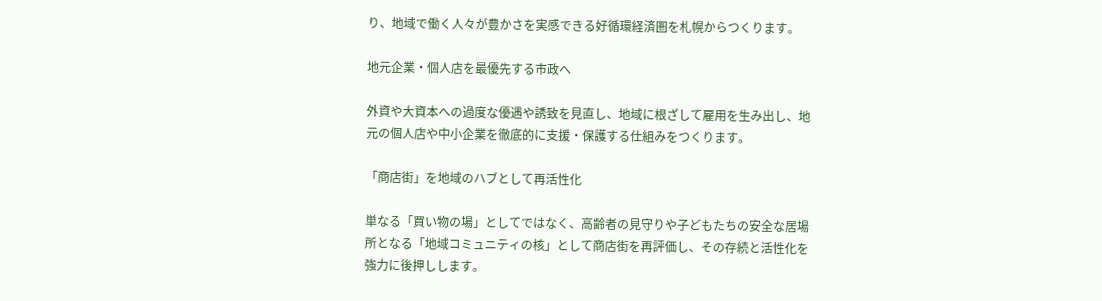り、地域で働く人々が豊かさを実感できる好循環経済圏を札幌からつくります。

地元企業・個人店を最優先する市政へ

外資や大資本への過度な優遇や誘致を見直し、地域に根ざして雇用を生み出し、地元の個人店や中小企業を徹底的に支援・保護する仕組みをつくります。

「商店街」を地域のハブとして再活性化

単なる「買い物の場」としてではなく、高齢者の見守りや子どもたちの安全な居場所となる「地域コミュニティの核」として商店街を再評価し、その存続と活性化を強力に後押しします。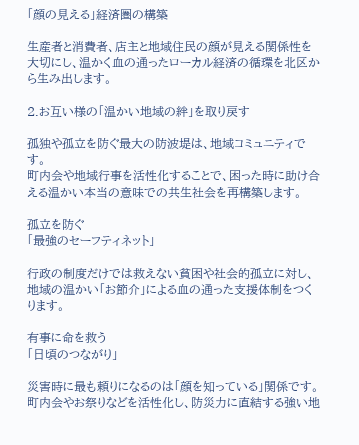「顔の見える」経済圏の構築

生産者と消費者、店主と地域住民の顔が見える関係性を大切にし、温かく血の通ったローカル経済の循環を北区から生み出します。

2.お互い様の「温かい地域の絆」を取り戻す

孤独や孤立を防ぐ最大の防波堤は、地域コミュニティです。
町内会や地域行事を活性化することで、困った時に助け合える温かい本当の意味での共生社会を再構築します。

孤立を防ぐ
「最強のセーフティネット」

行政の制度だけでは救えない貧困や社会的孤立に対し、地域の温かい「お節介」による血の通った支援体制をつくります。

有事に命を救う
「日頃のつながり」

災害時に最も頼りになるのは「顔を知っている」関係です。
町内会やお祭りなどを活性化し、防災力に直結する強い地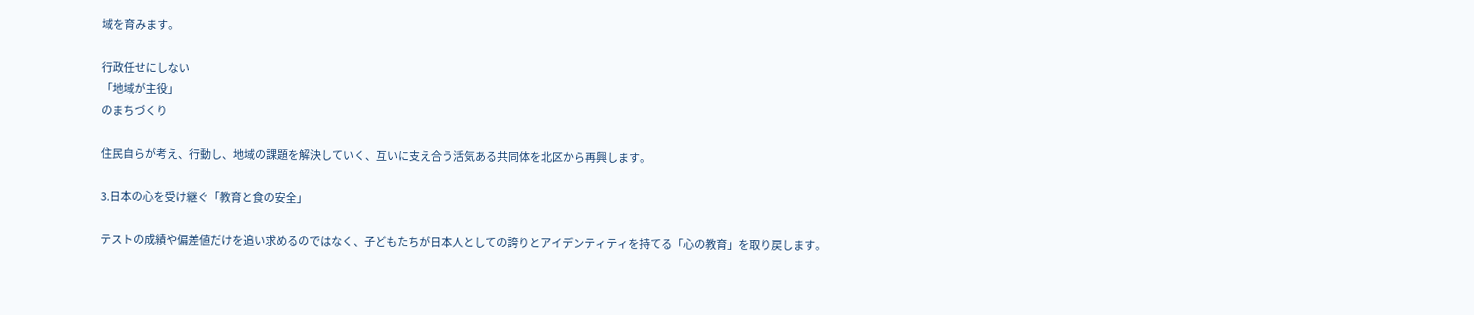域を育みます。

行政任せにしない
「地域が主役」
のまちづくり

住民自らが考え、行動し、地域の課題を解決していく、互いに支え合う活気ある共同体を北区から再興します。

3.日本の心を受け継ぐ「教育と食の安全」

テストの成績や偏差値だけを追い求めるのではなく、子どもたちが日本人としての誇りとアイデンティティを持てる「心の教育」を取り戻します。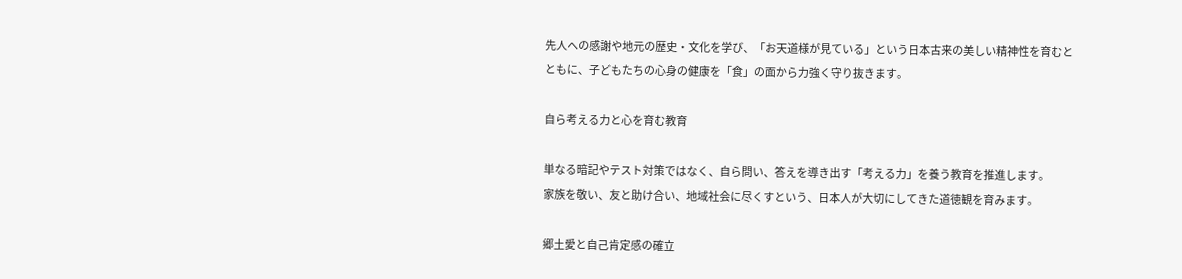先人への感謝や地元の歴史・文化を学び、「お天道様が見ている」という日本古来の美しい精神性を育むとともに、子どもたちの心身の健康を「食」の面から力強く守り抜きます。

自ら考える力と心を育む教育

単なる暗記やテスト対策ではなく、自ら問い、答えを導き出す「考える力」を養う教育を推進します。
家族を敬い、友と助け合い、地域社会に尽くすという、日本人が大切にしてきた道徳観を育みます。

郷土愛と自己肯定感の確立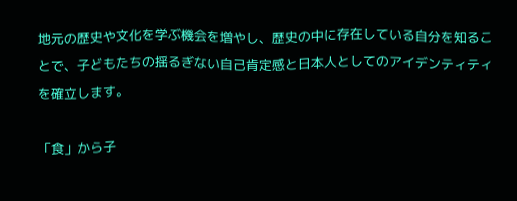地元の歴史や文化を学ぶ機会を増やし、歴史の中に存在している自分を知ることで、子どもたちの揺るぎない自己肯定感と日本人としてのアイデンティティを確立します。

「食」から子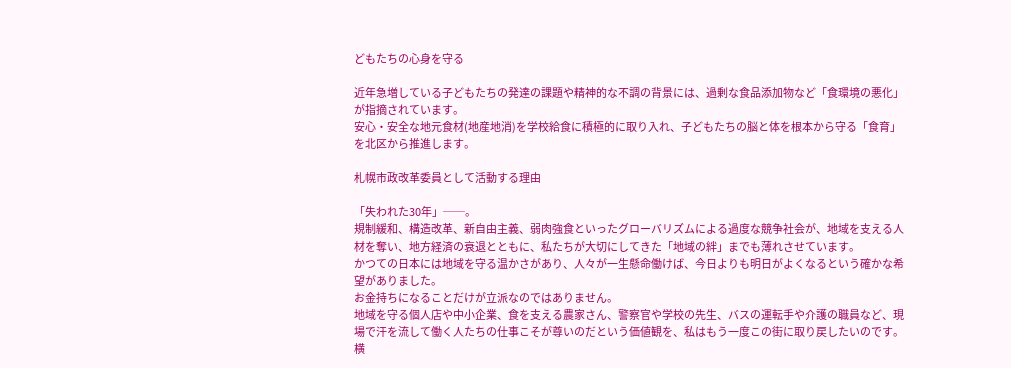どもたちの心身を守る

近年急増している子どもたちの発達の課題や精神的な不調の背景には、過剰な食品添加物など「食環境の悪化」が指摘されています。
安心・安全な地元食材(地産地消)を学校給食に積極的に取り入れ、子どもたちの脳と体を根本から守る「食育」を北区から推進します。

札幌市政改革委員として活動する理由

「失われた30年」──。
規制緩和、構造改革、新自由主義、弱肉強食といったグローバリズムによる過度な競争社会が、地域を支える人材を奪い、地方経済の衰退とともに、私たちが大切にしてきた「地域の絆」までも薄れさせています。
かつての日本には地域を守る温かさがあり、人々が一生懸命働けば、今日よりも明日がよくなるという確かな希望がありました。
お金持ちになることだけが立派なのではありません。
地域を守る個人店や中小企業、食を支える農家さん、警察官や学校の先生、バスの運転手や介護の職員など、現場で汗を流して働く人たちの仕事こそが尊いのだという価値観を、私はもう一度この街に取り戻したいのです。
横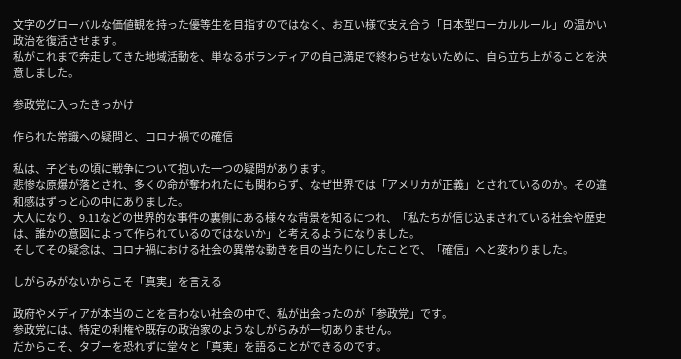文字のグローバルな価値観を持った優等生を目指すのではなく、お互い様で支え合う「日本型ローカルルール」の温かい政治を復活させます。
私がこれまで奔走してきた地域活動を、単なるボランティアの自己満足で終わらせないために、自ら立ち上がることを決意しました。

参政党に入ったきっかけ

作られた常識への疑問と、コロナ禍での確信

私は、子どもの頃に戦争について抱いた一つの疑問があります。
悲惨な原爆が落とされ、多くの命が奪われたにも関わらず、なぜ世界では「アメリカが正義」とされているのか。その違和感はずっと心の中にありました。
大人になり、9.11などの世界的な事件の裏側にある様々な背景を知るにつれ、「私たちが信じ込まされている社会や歴史は、誰かの意図によって作られているのではないか」と考えるようになりました。
そしてその疑念は、コロナ禍における社会の異常な動きを目の当たりにしたことで、「確信」へと変わりました。

しがらみがないからこそ「真実」を言える

政府やメディアが本当のことを言わない社会の中で、私が出会ったのが「参政党」です。
参政党には、特定の利権や既存の政治家のようなしがらみが一切ありません。
だからこそ、タブーを恐れずに堂々と「真実」を語ることができるのです。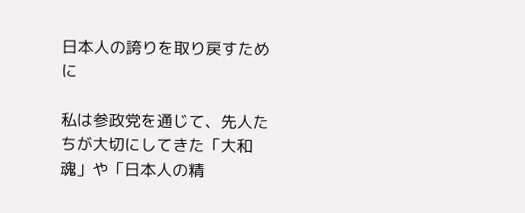日本人の誇りを取り戻すために

私は参政党を通じて、先人たちが大切にしてきた「大和魂」や「日本人の精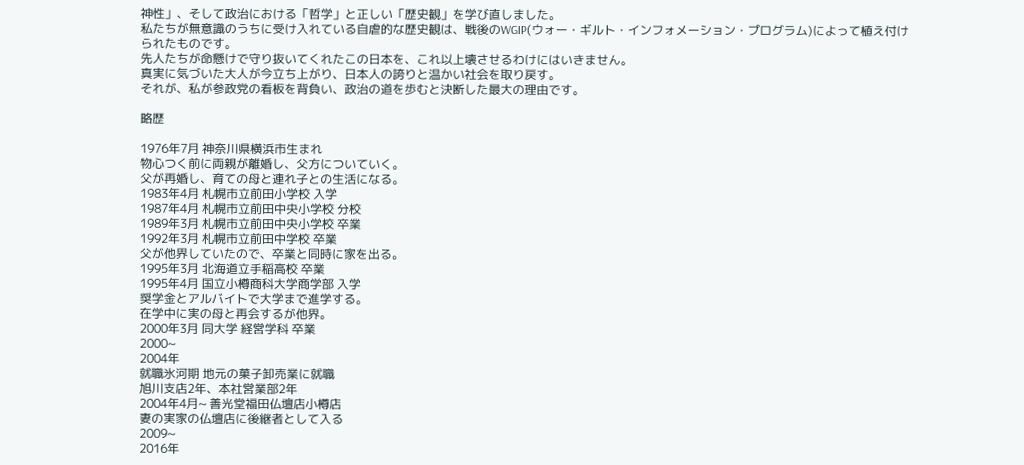神性」、そして政治における「哲学」と正しい「歴史観」を学び直しました。
私たちが無意識のうちに受け入れている自虐的な歴史観は、戦後のWGIP(ウォー・ギルト・インフォメーション・プログラム)によって植え付けられたものです。
先人たちが命懸けで守り抜いてくれたこの日本を、これ以上壊させるわけにはいきません。
真実に気づいた大人が今立ち上がり、日本人の誇りと温かい社会を取り戻す。
それが、私が参政党の看板を背負い、政治の道を歩むと決断した最大の理由です。

略歴

1976年7月 神奈川県横浜市生まれ
物心つく前に両親が離婚し、父方についていく。
父が再婚し、育ての母と連れ子との生活になる。
1983年4月 札幌市立前田小学校 入学
1987年4月 札幌市立前田中央小学校 分校
1989年3月 札幌市立前田中央小学校 卒業
1992年3月 札幌市立前田中学校 卒業
父が他界していたので、卒業と同時に家を出る。
1995年3月 北海道立手稲高校 卒業
1995年4月 国立小樽商科大学商学部 入学
奨学金とアルバイトで大学まで進学する。
在学中に実の母と再会するが他界。
2000年3月 同大学 経営学科 卒業
2000~
2004年
就職氷河期 地元の菓子卸売業に就職
旭川支店2年、本社営業部2年
2004年4月~ 善光堂福田仏壇店小樽店
妻の実家の仏壇店に後継者として入る
2009~
2016年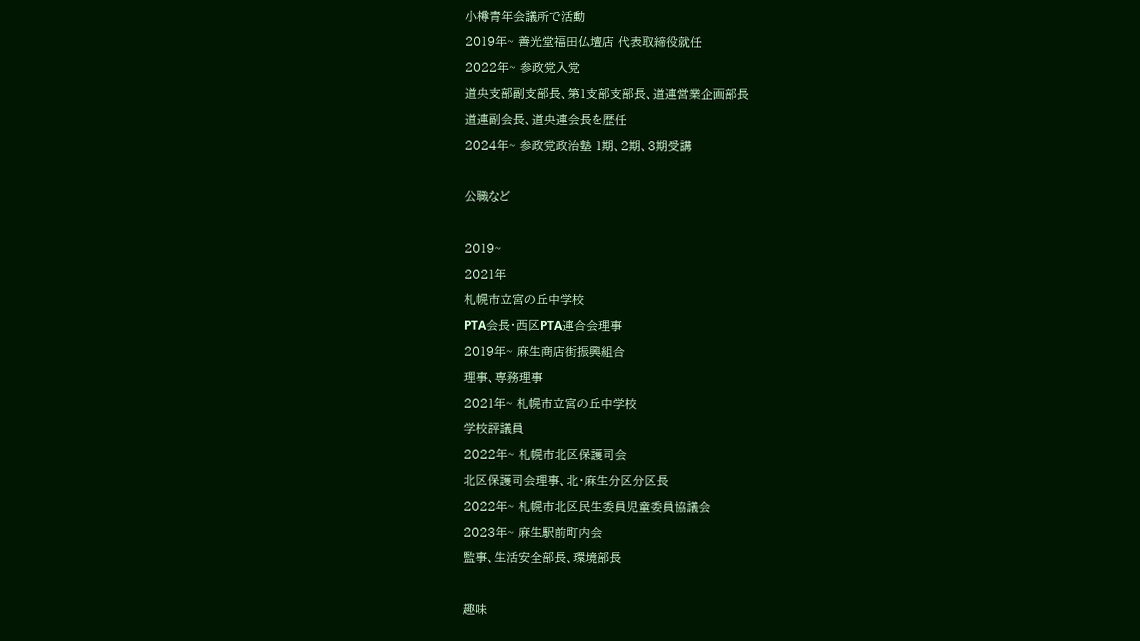小樽青年会議所で活動
2019年~ 善光堂福田仏壇店 代表取締役就任
2022年~ 参政党入党
道央支部副支部長、第1支部支部長、道連営業企画部長
道連副会長、道央連会長を歴任
2024年~ 参政党政治塾 1期、2期、3期受講

公職など

2019~
2021年
札幌市立宮の丘中学校
PTA会長・西区PTA連合会理事
2019年~ 麻生商店街振興組合
理事、専務理事
2021年~ 札幌市立宮の丘中学校
学校評議員
2022年~ 札幌市北区保護司会
北区保護司会理事、北・麻生分区分区長
2022年~ 札幌市北区民生委員児童委員協議会
2023年~ 麻生駅前町内会
監事、生活安全部長、環境部長

趣味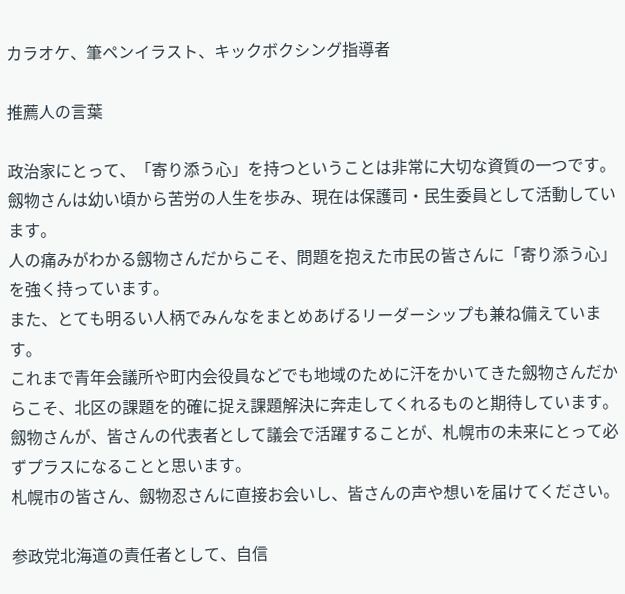カラオケ、筆ペンイラスト、キックボクシング指導者

推薦人の言葉

政治家にとって、「寄り添う心」を持つということは非常に大切な資質の一つです。
劔物さんは幼い頃から苦労の人生を歩み、現在は保護司・民生委員として活動しています。
人の痛みがわかる劔物さんだからこそ、問題を抱えた市民の皆さんに「寄り添う心」を強く持っています。
また、とても明るい人柄でみんなをまとめあげるリーダーシップも兼ね備えています。
これまで青年会議所や町内会役員などでも地域のために汗をかいてきた劔物さんだからこそ、北区の課題を的確に捉え課題解決に奔走してくれるものと期待しています。
劔物さんが、皆さんの代表者として議会で活躍することが、札幌市の未来にとって必ずプラスになることと思います。
札幌市の皆さん、劔物忍さんに直接お会いし、皆さんの声や想いを届けてください。

参政党北海道の責任者として、自信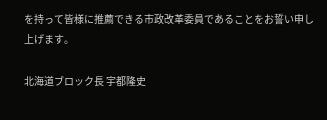を持って皆様に推薦できる市政改革委員であることをお誓い申し上げます。

北海道ブロック長 宇都隆史